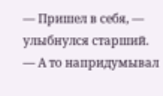— Пришел в себя, — улыбнулся старший. — А то напридумывал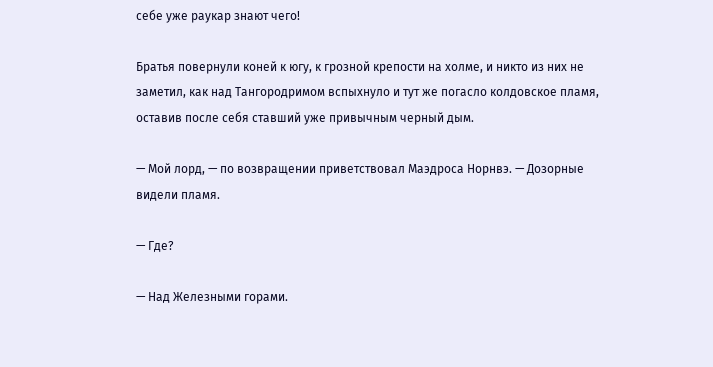себе уже раукар знают чего!

Братья повернули коней к югу, к грозной крепости на холме, и никто из них не заметил, как над Тангородримом вспыхнуло и тут же погасло колдовское пламя, оставив после себя ставший уже привычным черный дым.

— Мой лорд, — по возвращении приветствовал Маэдроса Норнвэ. — Дозорные видели пламя.

— Где?

— Над Железными горами.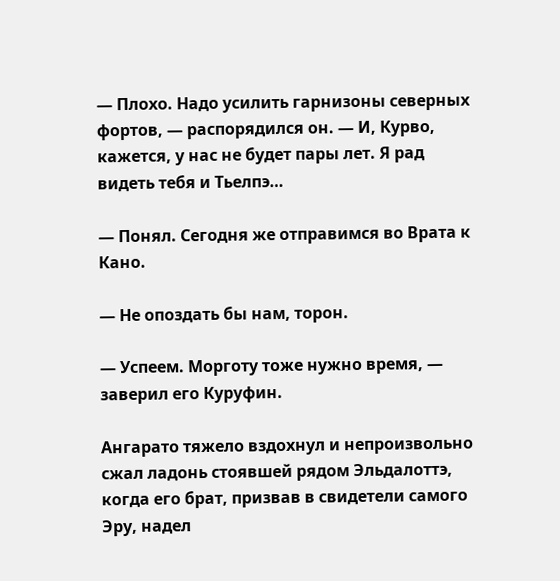— Плохо. Надо усилить гарнизоны северных фортов, — распорядился он. — И, Курво, кажется, у нас не будет пары лет. Я рад видеть тебя и Тьелпэ…

— Понял. Сегодня же отправимся во Врата к Кано.

— Не опоздать бы нам, торон.

— Успеем. Морготу тоже нужно время, — заверил его Куруфин.

Ангарато тяжело вздохнул и непроизвольно сжал ладонь стоявшей рядом Эльдалоттэ, когда его брат, призвав в свидетели самого Эру, надел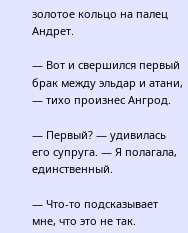золотое кольцо на палец Андрет.

— Вот и свершился первый брак между эльдар и атани, — тихо произнес Ангрод.

— Первый? — удивилась его супруга. — Я полагала, единственный.

— Что-то подсказывает мне, что это не так.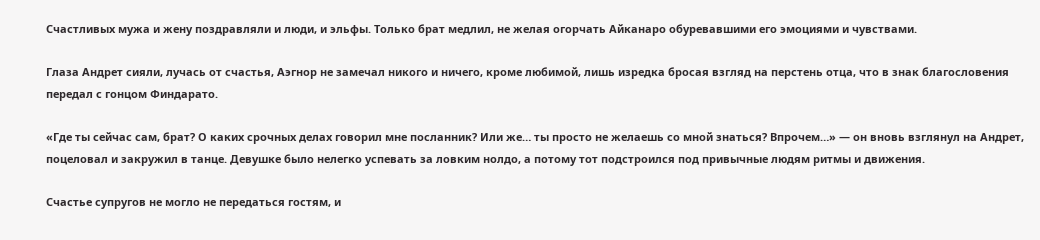Счастливых мужа и жену поздравляли и люди, и эльфы. Только брат медлил, не желая огорчать Айканаро обуревавшими его эмоциями и чувствами.

Глаза Андрет сияли, лучась от счастья, Аэгнор не замечал никого и ничего, кроме любимой, лишь изредка бросая взгляд на перстень отца, что в знак благословения передал с гонцом Финдарато.

«Где ты сейчас сам, брат? О каких срочных делах говорил мне посланник? Или же… ты просто не желаешь со мной знаться? Впрочем…» — он вновь взглянул на Андрет, поцеловал и закружил в танце. Девушке было нелегко успевать за ловким нолдо, а потому тот подстроился под привычные людям ритмы и движения.

Счастье супругов не могло не передаться гостям, и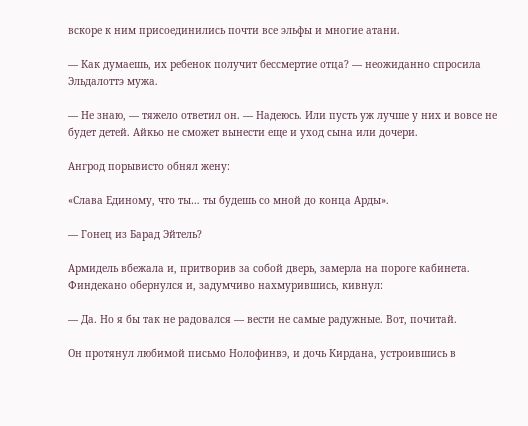вскоре к ним присоединились почти все эльфы и многие атани.

— Как думаешь, их ребенок получит бессмертие отца? — неожиданно спросила Эльдалоттэ мужа.

— Не знаю, — тяжело ответил он. — Надеюсь. Или пусть уж лучше у них и вовсе не будет детей. Айкьо не сможет вынести еще и уход сына или дочери.

Ангрод порывисто обнял жену:

«Слава Единому, что ты… ты будешь со мной до конца Арды».

— Гонец из Барад Эйтель?

Армидель вбежала и, притворив за собой дверь, замерла на пороге кабинета. Финдекано обернулся и, задумчиво нахмурившись, кивнул:

— Да. Но я бы так не радовался — вести не самые радужные. Вот, почитай.

Он протянул любимой письмо Нолофинвэ, и дочь Кирдана, устроившись в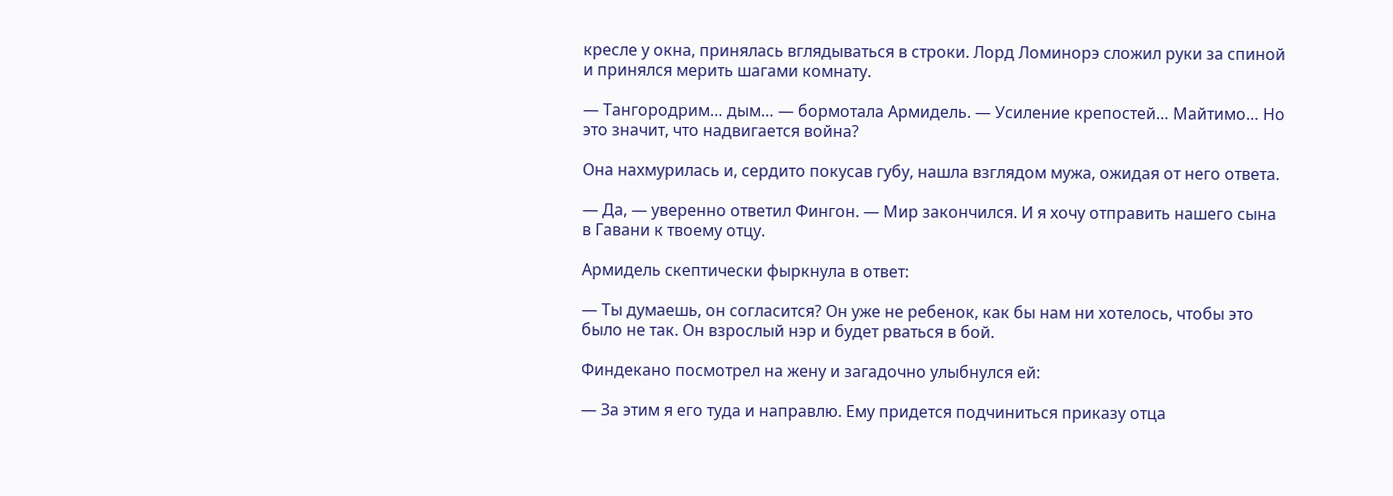кресле у окна, принялась вглядываться в строки. Лорд Ломинорэ сложил руки за спиной и принялся мерить шагами комнату.

— Тангородрим… дым… — бормотала Армидель. — Усиление крепостей… Майтимо… Но это значит, что надвигается война?

Она нахмурилась и, сердито покусав губу, нашла взглядом мужа, ожидая от него ответа.

— Да, — уверенно ответил Фингон. — Мир закончился. И я хочу отправить нашего сына в Гавани к твоему отцу.

Армидель скептически фыркнула в ответ:

— Ты думаешь, он согласится? Он уже не ребенок, как бы нам ни хотелось, чтобы это было не так. Он взрослый нэр и будет рваться в бой.

Финдекано посмотрел на жену и загадочно улыбнулся ей:

— За этим я его туда и направлю. Ему придется подчиниться приказу отца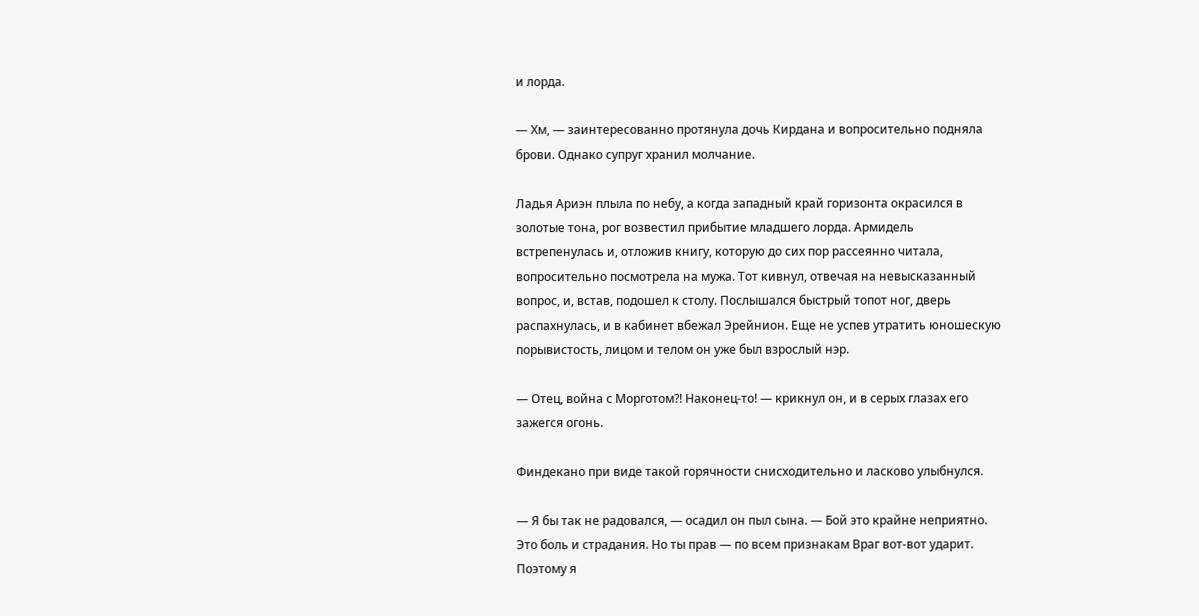и лорда.

— Хм, — заинтересованно протянула дочь Кирдана и вопросительно подняла брови. Однако супруг хранил молчание.

Ладья Ариэн плыла по небу, а когда западный край горизонта окрасился в золотые тона, рог возвестил прибытие младшего лорда. Армидель встрепенулась и, отложив книгу, которую до сих пор рассеянно читала, вопросительно посмотрела на мужа. Тот кивнул, отвечая на невысказанный вопрос, и, встав, подошел к столу. Послышался быстрый топот ног, дверь распахнулась, и в кабинет вбежал Эрейнион. Еще не успев утратить юношескую порывистость, лицом и телом он уже был взрослый нэр.

— Отец, война с Морготом?! Наконец-то! — крикнул он, и в серых глазах его зажегся огонь.

Финдекано при виде такой горячности снисходительно и ласково улыбнулся.

— Я бы так не радовался, — осадил он пыл сына. — Бой это крайне неприятно. Это боль и страдания. Но ты прав — по всем признакам Враг вот-вот ударит. Поэтому я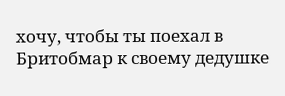хочу, чтобы ты поехал в Бритобмар к своему дедушке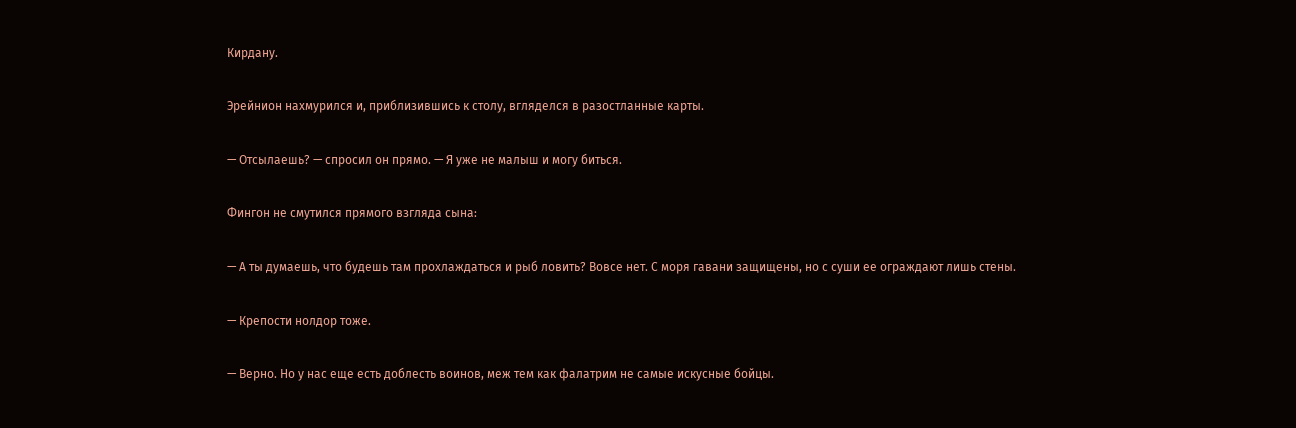Кирдану.

Эрейнион нахмурился и, приблизившись к столу, вгляделся в разостланные карты.

— Отсылаешь? — спросил он прямо. — Я уже не малыш и могу биться.

Фингон не смутился прямого взгляда сына:

— А ты думаешь, что будешь там прохлаждаться и рыб ловить? Вовсе нет. С моря гавани защищены, но с суши ее ограждают лишь стены.

— Крепости нолдор тоже.

— Верно. Но у нас еще есть доблесть воинов, меж тем как фалатрим не самые искусные бойцы.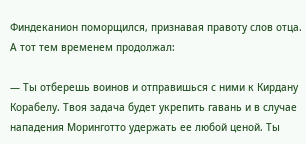Финдеканион поморщился, признавая правоту слов отца. А тот тем временем продолжал:

— Ты отберешь воинов и отправишься с ними к Кирдану Корабелу. Твоя задача будет укрепить гавань и в случае нападения Моринготто удержать ее любой ценой. Ты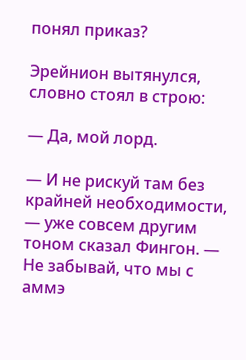понял приказ?

Эрейнион вытянулся, словно стоял в строю:

— Да, мой лорд.

— И не рискуй там без крайней необходимости, — уже совсем другим тоном сказал Фингон. — Не забывай, что мы с аммэ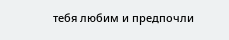тебя любим и предпочли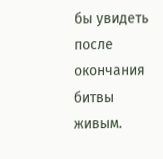бы увидеть после окончания битвы живым.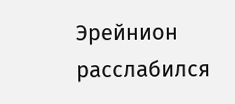Эрейнион расслабился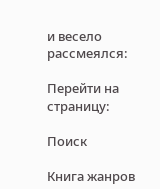и весело рассмеялся:

Перейти на страницу:

Поиск

Книга жанров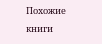Похожие книги